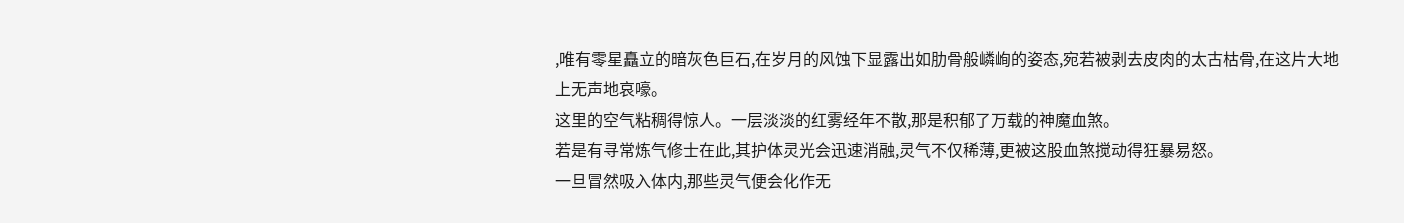,唯有零星矗立的暗灰色巨石,在岁月的风蚀下显露出如肋骨般嶙峋的姿态,宛若被剥去皮肉的太古枯骨,在这片大地上无声地哀嚎。
这里的空气粘稠得惊人。一层淡淡的红雾经年不散,那是积郁了万载的神魔血煞。
若是有寻常炼气修士在此,其护体灵光会迅速消融,灵气不仅稀薄,更被这股血煞搅动得狂暴易怒。
一旦冒然吸入体内,那些灵气便会化作无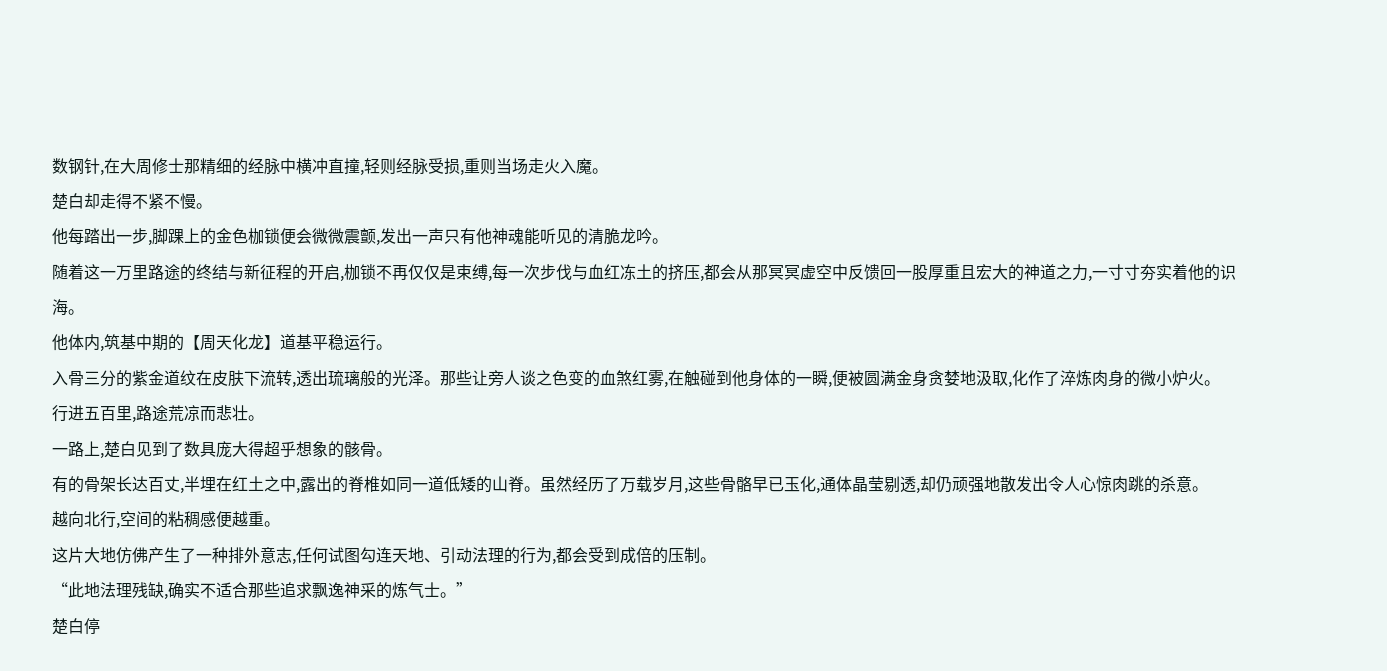数钢针,在大周修士那精细的经脉中横冲直撞,轻则经脉受损,重则当场走火入魔。
楚白却走得不紧不慢。
他每踏出一步,脚踝上的金色枷锁便会微微震颤,发出一声只有他神魂能听见的清脆龙吟。
随着这一万里路途的终结与新征程的开启,枷锁不再仅仅是束缚,每一次步伐与血红冻土的挤压,都会从那冥冥虚空中反馈回一股厚重且宏大的神道之力,一寸寸夯实着他的识海。
他体内,筑基中期的【周天化龙】道基平稳运行。
入骨三分的紫金道纹在皮肤下流转,透出琉璃般的光泽。那些让旁人谈之色变的血煞红雾,在触碰到他身体的一瞬,便被圆满金身贪婪地汲取,化作了淬炼肉身的微小炉火。
行进五百里,路途荒凉而悲壮。
一路上,楚白见到了数具庞大得超乎想象的骸骨。
有的骨架长达百丈,半埋在红土之中,露出的脊椎如同一道低矮的山脊。虽然经历了万载岁月,这些骨骼早已玉化,通体晶莹剔透,却仍顽强地散发出令人心惊肉跳的杀意。
越向北行,空间的粘稠感便越重。
这片大地仿佛产生了一种排外意志,任何试图勾连天地、引动法理的行为,都会受到成倍的压制。
“此地法理残缺,确实不适合那些追求飘逸神采的炼气士。”
楚白停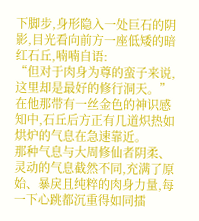下脚步,身形隐入一处巨石的阴影,目光看向前方一座低矮的暗红石丘,喃喃自语:
“但对于肉身为尊的蛮子来说,这里却是最好的修行洞天。”
在他那带有一丝金色的神识感知中,石丘后方正有几道炽热如烘炉的气息在急速靠近。
那种气息与大周修仙者阴柔、灵动的气息截然不同,充满了原始、暴戾且纯粹的肉身力量,每一下心跳都沉重得如同擂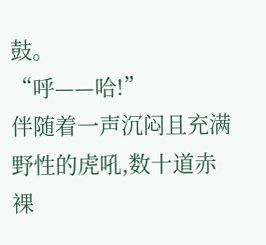鼓。
“呼——哈!”
伴随着一声沉闷且充满野性的虎吼,数十道赤裸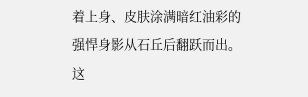着上身、皮肤涂满暗红油彩的强悍身影从石丘后翻跃而出。
这